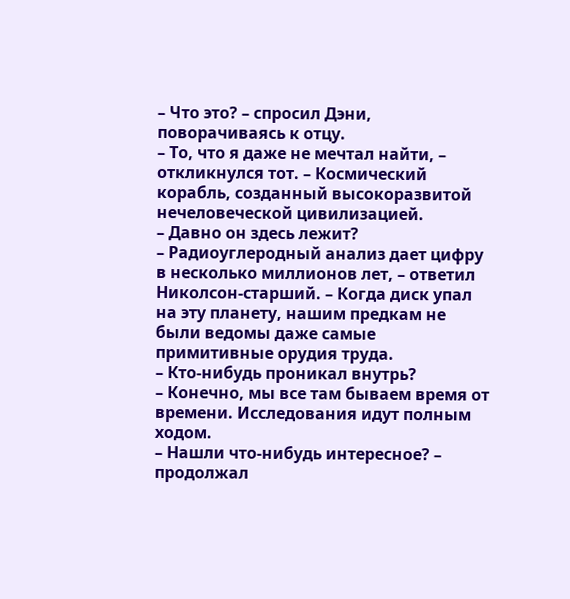– Что это? – спросил Дэни, поворачиваясь к отцу.
– То, что я даже не мечтал найти, – откликнулся тот. – Космический корабль, созданный высокоразвитой нечеловеческой цивилизацией.
– Давно он здесь лежит?
– Радиоуглеродный анализ дает цифру в несколько миллионов лет, – ответил Николсон-старший. – Когда диск упал на эту планету, нашим предкам не были ведомы даже самые примитивные орудия труда.
– Кто-нибудь проникал внутрь?
– Конечно, мы все там бываем время от времени. Исследования идут полным ходом.
– Нашли что-нибудь интересное? – продолжал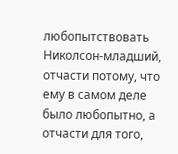любопытствовать Николсон-младший, отчасти потому, что ему в самом деле было любопытно, а отчасти для того,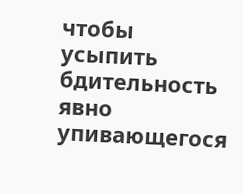чтобы усыпить бдительность явно упивающегося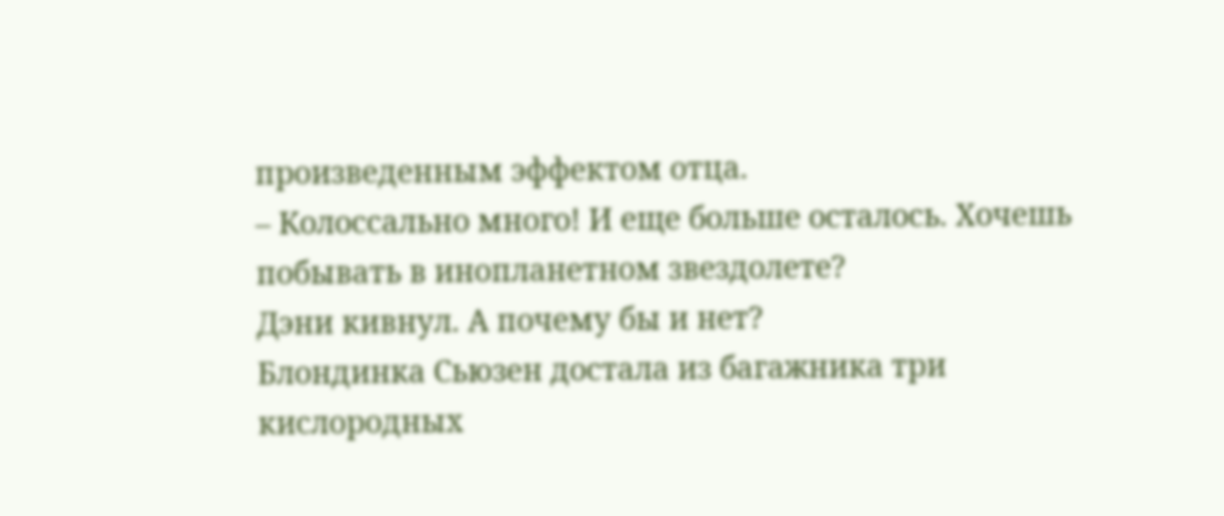произведенным эффектом отца.
– Колоссально много! И еще больше осталось. Хочешь побывать в инопланетном звездолете?
Дэни кивнул. А почему бы и нет?
Блондинка Сьюзен достала из багажника три кислородных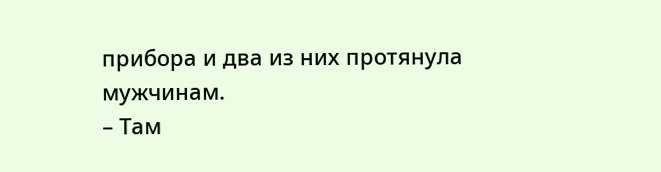прибора и два из них протянула мужчинам.
– Там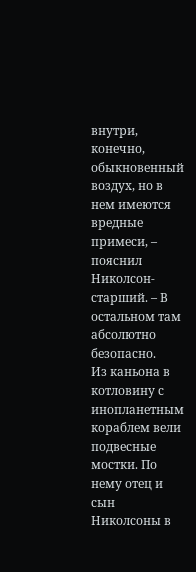внутри, конечно, обыкновенный воздух, но в нем имеются вредные примеси, – пояснил Николсон-старший. – В остальном там абсолютно безопасно.
Из каньона в котловину с инопланетным кораблем вели подвесные мостки. По нему отец и сын Николсоны в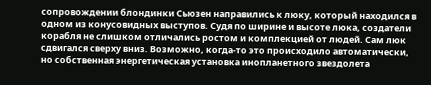сопровождении блондинки Сьюзен направились к люку, который находился в одном из конусовидных выступов. Судя по ширине и высоте люка, создатели корабля не слишком отличались ростом и комплекцией от людей. Сам люк сдвигался сверху вниз. Возможно, когда-то это происходило автоматически, но собственная энергетическая установка инопланетного звездолета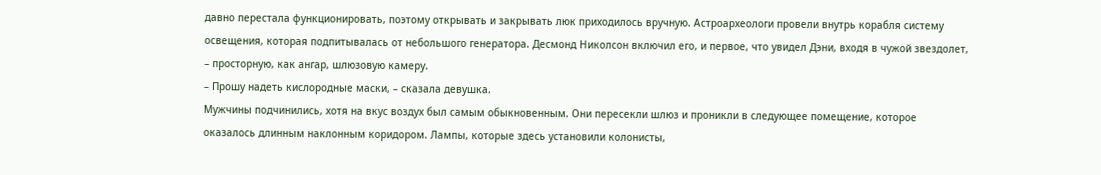давно перестала функционировать, поэтому открывать и закрывать люк приходилось вручную. Астроархеологи провели внутрь корабля систему освещения, которая подпитывалась от небольшого генератора. Десмонд Николсон включил его, и первое, что увидел Дэни, входя в чужой звездолет, – просторную, как ангар, шлюзовую камеру.
– Прошу надеть кислородные маски, – сказала девушка.
Мужчины подчинились, хотя на вкус воздух был самым обыкновенным. Они пересекли шлюз и проникли в следующее помещение, которое оказалось длинным наклонным коридором. Лампы, которые здесь установили колонисты,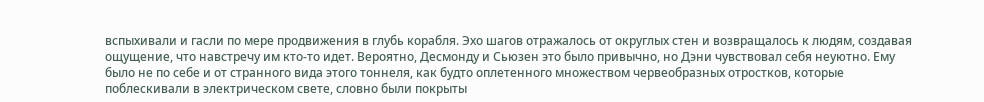вспыхивали и гасли по мере продвижения в глубь корабля. Эхо шагов отражалось от округлых стен и возвращалось к людям, создавая ощущение, что навстречу им кто-то идет. Вероятно, Десмонду и Сьюзен это было привычно, но Дэни чувствовал себя неуютно. Ему было не по себе и от странного вида этого тоннеля, как будто оплетенного множеством червеобразных отростков, которые поблескивали в электрическом свете, словно были покрыты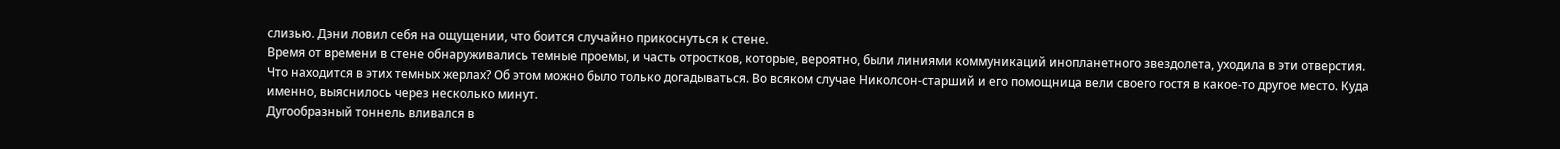слизью. Дэни ловил себя на ощущении, что боится случайно прикоснуться к стене.
Время от времени в стене обнаруживались темные проемы, и часть отростков, которые, вероятно, были линиями коммуникаций инопланетного звездолета, уходила в эти отверстия. Что находится в этих темных жерлах? Об этом можно было только догадываться. Во всяком случае Николсон-старший и его помощница вели своего гостя в какое-то другое место. Куда именно, выяснилось через несколько минут.
Дугообразный тоннель вливался в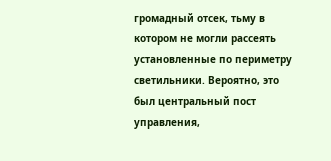громадный отсек, тьму в котором не могли рассеять установленные по периметру светильники. Вероятно, это был центральный пост управления,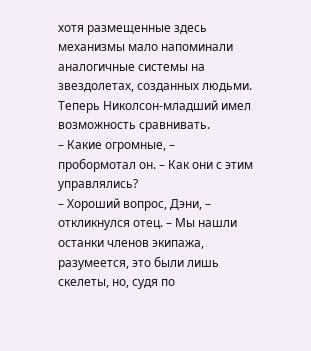хотя размещенные здесь механизмы мало напоминали аналогичные системы на звездолетах, созданных людьми. Теперь Николсон-младший имел возможность сравнивать.
– Какие огромные, – пробормотал он. – Как они с этим управлялись?
– Хороший вопрос, Дэни, – откликнулся отец. – Мы нашли останки членов экипажа, разумеется, это были лишь скелеты, но, судя по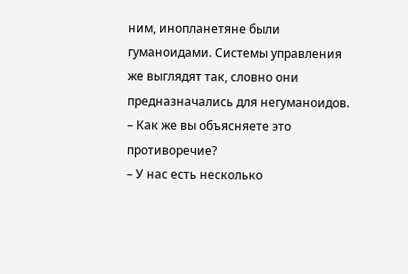ним, инопланетяне были гуманоидами. Системы управления же выглядят так, словно они предназначались для негуманоидов.
– Как же вы объясняете это противоречие?
– У нас есть несколько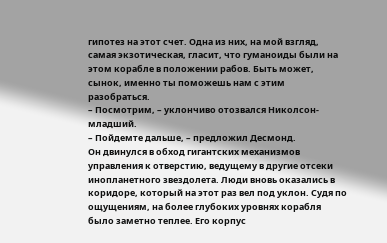гипотез на этот счет. Одна из них, на мой взгляд, самая экзотическая, гласит, что гуманоиды были на этом корабле в положении рабов. Быть может, сынок, именно ты поможешь нам с этим разобраться.
– Посмотрим, – уклончиво отозвался Николсон-младший.
– Пойдемте дальше, – предложил Десмонд.
Он двинулся в обход гигантских механизмов управления к отверстию, ведущему в другие отсеки инопланетного звездолета. Люди вновь оказались в коридоре, который на этот раз вел под уклон. Судя по ощущениям, на более глубоких уровнях корабля было заметно теплее. Его корпус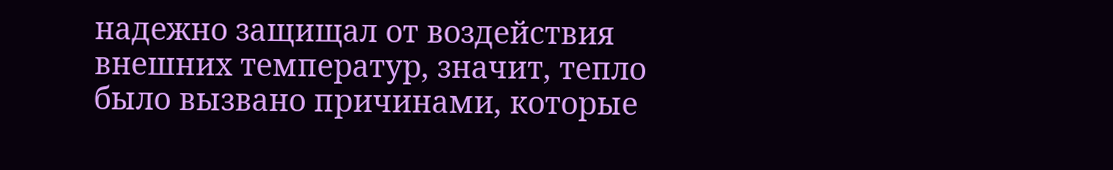надежно защищал от воздействия внешних температур, значит, тепло было вызвано причинами, которые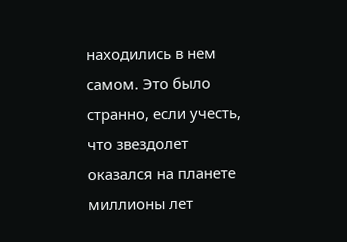находились в нем самом. Это было странно, если учесть, что звездолет оказался на планете миллионы лет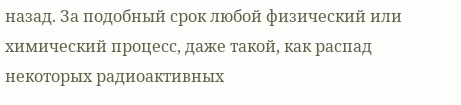назад. За подобный срок любой физический или химический процесс, даже такой, как распад некоторых радиоактивных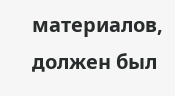материалов, должен был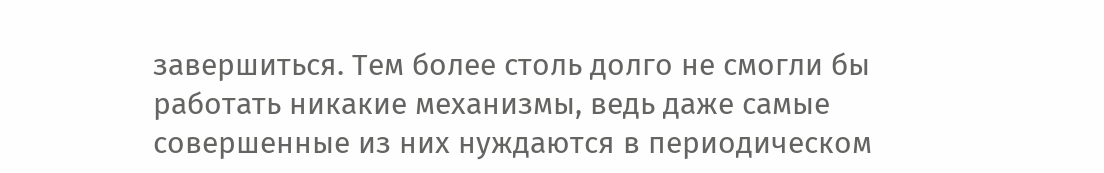завершиться. Тем более столь долго не смогли бы работать никакие механизмы, ведь даже самые совершенные из них нуждаются в периодическом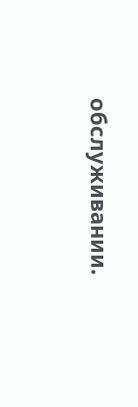обслуживании.